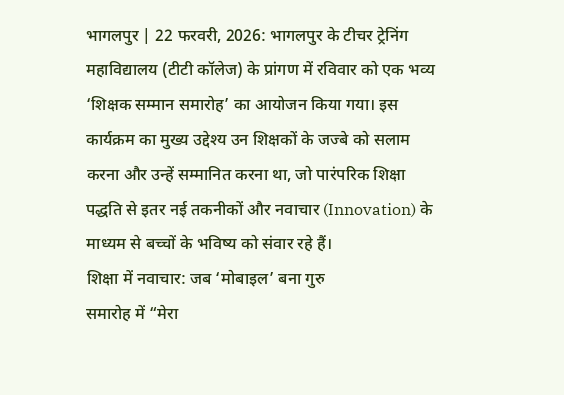भागलपुर | 22 फरवरी, 2026: भागलपुर के टीचर ट्रेनिंग महाविद्यालय (टीटी कॉलेज) के प्रांगण में रविवार को एक भव्य ‘शिक्षक सम्मान समारोह’ का आयोजन किया गया। इस कार्यक्रम का मुख्य उद्देश्य उन शिक्षकों के जज्बे को सलाम करना और उन्हें सम्मानित करना था, जो पारंपरिक शिक्षा पद्धति से इतर नई तकनीकों और नवाचार (Innovation) के माध्यम से बच्चों के भविष्य को संवार रहे हैं।
शिक्षा में नवाचार: जब ‘मोबाइल’ बना गुरु
समारोह में “मेरा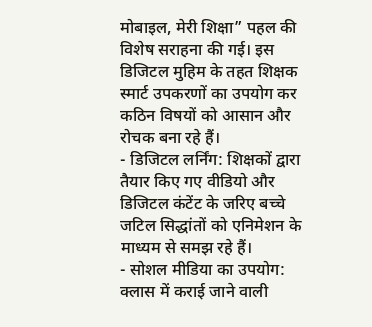मोबाइल, मेरी शिक्षा” पहल की विशेष सराहना की गई। इस डिजिटल मुहिम के तहत शिक्षक स्मार्ट उपकरणों का उपयोग कर कठिन विषयों को आसान और रोचक बना रहे हैं।
- डिजिटल लर्निंग: शिक्षकों द्वारा तैयार किए गए वीडियो और डिजिटल कंटेंट के जरिए बच्चे जटिल सिद्धांतों को एनिमेशन के माध्यम से समझ रहे हैं।
- सोशल मीडिया का उपयोग: क्लास में कराई जाने वाली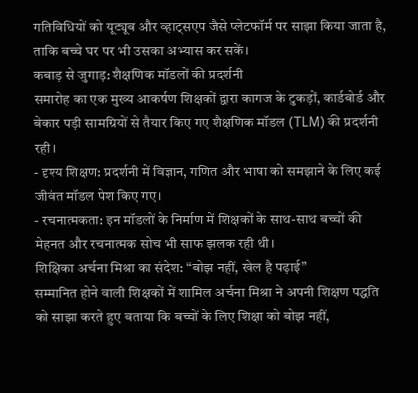गतिविधियों को यूट्यूब और व्हाट्सएप जैसे प्लेटफॉर्म पर साझा किया जाता है, ताकि बच्चे घर पर भी उसका अभ्यास कर सकें।
कबाड़ से जुगाड़: शैक्षणिक मॉडलों की प्रदर्शनी
समारोह का एक मुख्य आकर्षण शिक्षकों द्वारा कागज के टुकड़ों, कार्डबोर्ड और बेकार पड़ी सामग्रियों से तैयार किए गए शैक्षणिक मॉडल (TLM) की प्रदर्शनी रही।
- दृश्य शिक्षण: प्रदर्शनी में विज्ञान, गणित और भाषा को समझाने के लिए कई जीवंत मॉडल पेश किए गए।
- रचनात्मकता: इन मॉडलों के निर्माण में शिक्षकों के साथ-साथ बच्चों की मेहनत और रचनात्मक सोच भी साफ झलक रही थी।
शिक्षिका अर्चना मिश्रा का संदेश: “बोझ नहीं, खेल है पढ़ाई”
सम्मानित होने वाली शिक्षकों में शामिल अर्चना मिश्रा ने अपनी शिक्षण पद्धति को साझा करते हुए बताया कि बच्चों के लिए शिक्षा को बोझ नहीं,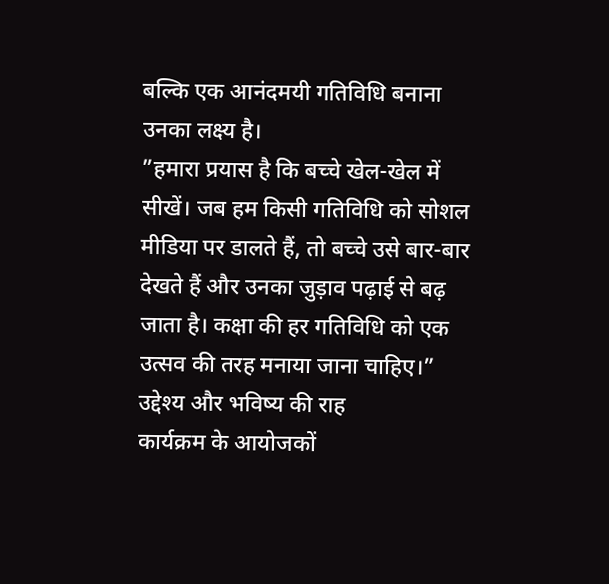बल्कि एक आनंदमयी गतिविधि बनाना उनका लक्ष्य है।
”हमारा प्रयास है कि बच्चे खेल-खेल में सीखें। जब हम किसी गतिविधि को सोशल मीडिया पर डालते हैं, तो बच्चे उसे बार-बार देखते हैं और उनका जुड़ाव पढ़ाई से बढ़ जाता है। कक्षा की हर गतिविधि को एक उत्सव की तरह मनाया जाना चाहिए।”
उद्देश्य और भविष्य की राह
कार्यक्रम के आयोजकों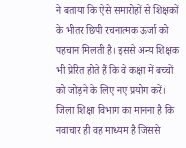ने बताया कि ऐसे समारोहों से शिक्षकों के भीतर छिपी रचनात्मक ऊर्जा को पहचान मिलती है। इससे अन्य शिक्षक भी प्रेरित होते हैं कि वे कक्षा में बच्चों को जोड़ने के लिए नए प्रयोग करें। जिला शिक्षा विभाग का मानना है कि नवाचार ही वह माध्यम है जिससे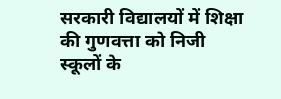सरकारी विद्यालयों में शिक्षा की गुणवत्ता को निजी स्कूलों के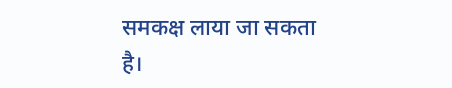समकक्ष लाया जा सकता है।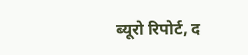ब्यूरो रिपोर्ट, द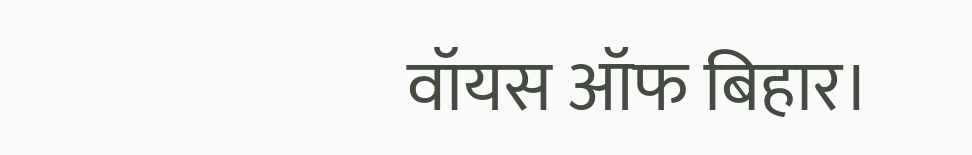वॉयस ऑफ बिहार।